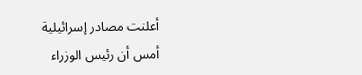أعلنت مصادر إسرائيلية أمس أن رئيس الوزراء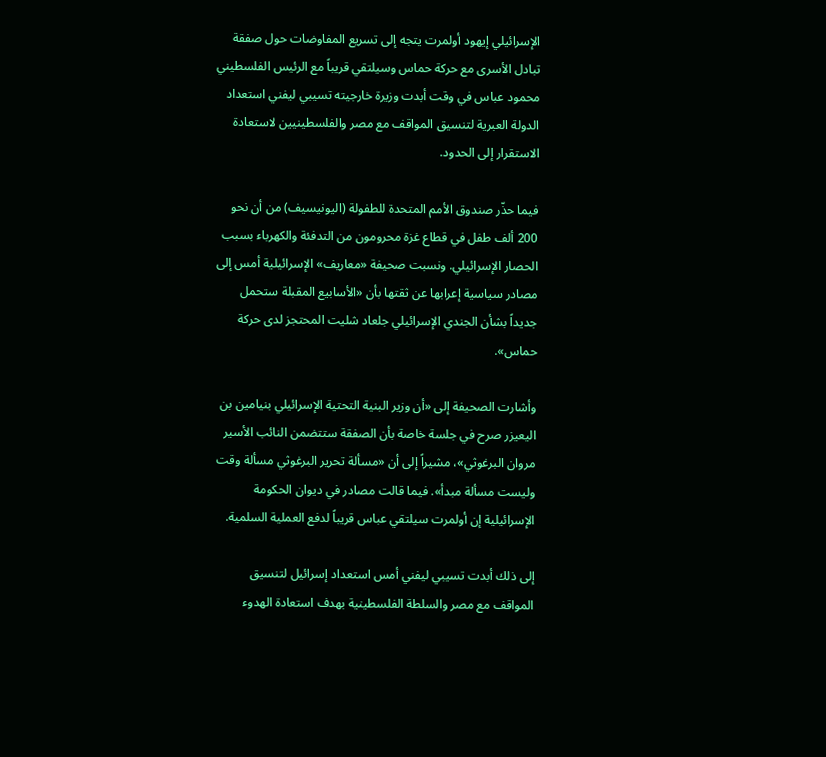الإسرائيلي إيهود أولمرت يتجه إلى تسريع المفاوضات حول صفقة تبادل الأسرى مع حركة حماس وسيلتقي قريباً مع الرئيس الفلسطيني محمود عباس في وقت أبدت وزيرة خارجيته تسيبي ليفني استعداد الدولة العبرية لتنسيق المواقف مع مصر والفلسطينيين لاستعادة الاستقرار إلى الحدود.

فيما حذّر صندوق الأمم المتحدة للطفولة (اليونيسيف) من أن نحو 200 ألف طفل في قطاع غزة محرومون من التدفئة والكهرباء بسبب الحصار الإسرائيلي. ونسبت صحيفة «معاريف» الإسرائيلية أمس إلى مصادر سياسية إعرابها عن ثقتها بأن «الأسابيع المقبلة ستحمل جديداً بشأن الجندي الإسرائيلي جلعاد شليت المحتجز لدى حركة حماس».

وأشارت الصحيفة إلى «أن وزير البنية التحتية الإسرائيلي بنيامين بن اليعيزر صرح في جلسة خاصة بأن الصفقة ستتضمن النائب الأسير مروان البرغوثي»، مشيراً إلى أن «مسألة تحرير البرغوثي مسألة وقت وليست مسألة مبدأ». فيما قالت مصادر في ديوان الحكومة الإسرائيلية إن أولمرت سيلتقي عباس قريباً لدفع العملية السلمية.

إلى ذلك أبدت تسيبي ليفني أمس استعداد إسرائيل لتنسيق المواقف مع مصر والسلطة الفلسطينية بهدف استعادة الهدوء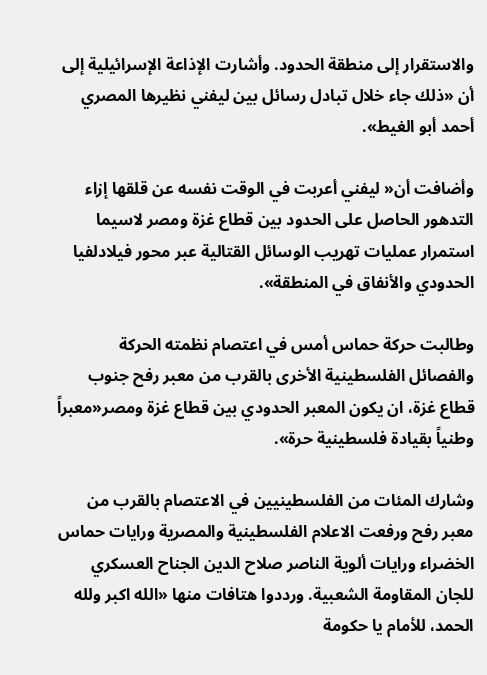والاستقرار إلى منطقة الحدود. وأشارت الإذاعة الإسرائيلية إلى أن «ذلك جاء خلال تبادل رسائل بين ليفني نظيرها المصري أحمد أبو الغيط».

وأضافت أن« ليفني أعربت في الوقت نفسه عن قلقها إزاء التدهور الحاصل على الحدود بين قطاع غزة ومصر لاسيما استمرار عمليات تهريب الوسائل القتالية عبر محور فيلادلفيا الحدودي والأنفاق في المنطقة».

وطالبت حركة حماس أمس في اعتصام نظمته الحركة والفصائل الفلسطينية الأخرى بالقرب من معبر رفح جنوب قطاع غزة، ان يكون المعبر الحدودي بين قطاع غزة ومصر«معبراً وطنياً بقيادة فلسطينية حرة».

وشارك المئات من الفلسطينيين في الاعتصام بالقرب من معبر رفح ورفعت الاعلام الفلسطينية والمصرية ورايات حماس الخضراء ورايات ألوية الناصر صلاح الدين الجناح العسكري للجان المقاومة الشعبية. ورددوا هتافات منها «الله اكبر ولله الحمد، للأمام يا حكومة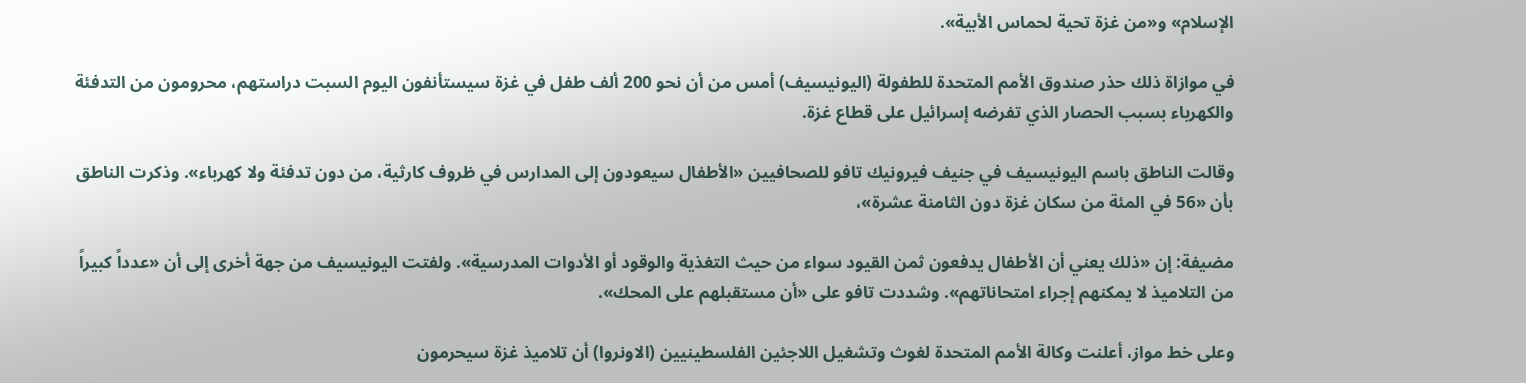الإسلام» و«من غزة تحية لحماس الأبية».

في موازاة ذلك حذر صندوق الأمم المتحدة للطفولة (اليونيسيف) أمس من أن نحو 200 ألف طفل في غزة سيستأنفون اليوم السبت دراستهم، محرومون من التدفئة والكهرباء بسبب الحصار الذي تفرضه إسرائيل على قطاع غزة.

وقالت الناطق باسم اليونيسيف في جنيف فيرونيك تافو للصحافيين «الأطفال سيعودون إلى المدارس في ظروف كارثية، من دون تدفئة ولا كهرباء». وذكرت الناطق بأن «56 في المئة من سكان غزة دون الثامنة عشرة»،

مضيفة: إن «ذلك يعني أن الأطفال يدفعون ثمن القيود سواء من حيث التغذية والوقود أو الأدوات المدرسية». ولفتت اليونيسيف من جهة أخرى إلى أن «عدداً كبيراً من التلاميذ لا يمكنهم إجراء امتحاناتهم». وشددت تافو على «أن مستقبلهم على المحك».

وعلى خط مواز، أعلنت وكالة الأمم المتحدة لغوث وتشغيل اللاجئين الفلسطينيين (الاونروا) أن تلاميذ غزة سيحرمون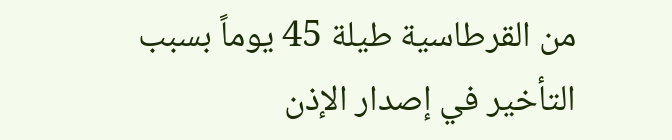من القرطاسية طيلة 45 يوماً بسبب التأخير في إصدار الإذن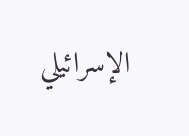الإسرائيلي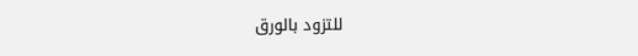للتزود بالورق